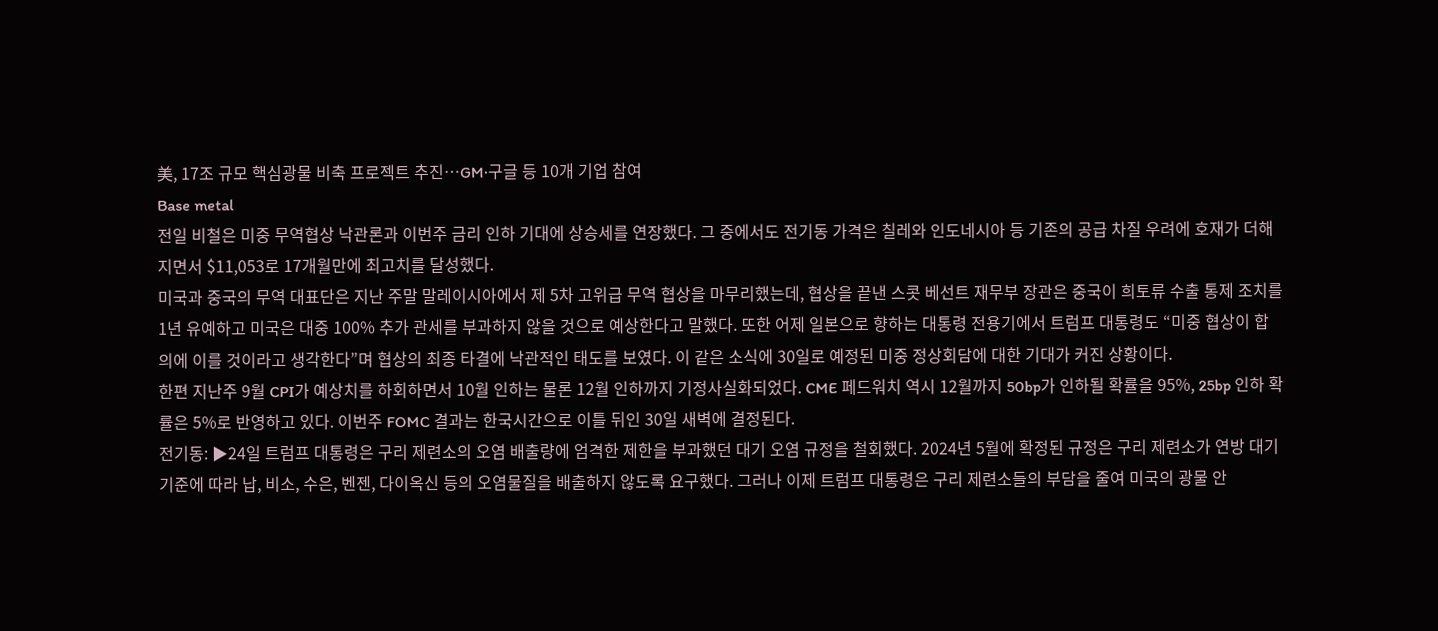美, 17조 규모 핵심광물 비축 프로젝트 추진…GM·구글 등 10개 기업 참여
Base metal
전일 비철은 미중 무역협상 낙관론과 이번주 금리 인하 기대에 상승세를 연장했다. 그 중에서도 전기동 가격은 칠레와 인도네시아 등 기존의 공급 차질 우려에 호재가 더해지면서 $11,053로 17개월만에 최고치를 달성했다.
미국과 중국의 무역 대표단은 지난 주말 말레이시아에서 제 5차 고위급 무역 협상을 마무리했는데, 협상을 끝낸 스콧 베선트 재무부 장관은 중국이 희토류 수출 통제 조치를 1년 유예하고 미국은 대중 100% 추가 관세를 부과하지 않을 것으로 예상한다고 말했다. 또한 어제 일본으로 향하는 대통령 전용기에서 트럼프 대통령도 “미중 협상이 합의에 이를 것이라고 생각한다”며 협상의 최종 타결에 낙관적인 태도를 보였다. 이 같은 소식에 30일로 예정된 미중 정상회담에 대한 기대가 커진 상황이다.
한편 지난주 9월 CPI가 예상치를 하회하면서 10월 인하는 물론 12월 인하까지 기정사실화되었다. CME 페드워치 역시 12월까지 50bp가 인하될 확률을 95%, 25bp 인하 확률은 5%로 반영하고 있다. 이번주 FOMC 결과는 한국시간으로 이틀 뒤인 30일 새벽에 결정된다.
전기동: ▶24일 트럼프 대통령은 구리 제련소의 오염 배출량에 엄격한 제한을 부과했던 대기 오염 규정을 철회했다. 2024년 5월에 확정된 규정은 구리 제련소가 연방 대기 기준에 따라 납, 비소, 수은, 벤젠, 다이옥신 등의 오염물질을 배출하지 않도록 요구했다. 그러나 이제 트럼프 대통령은 구리 제련소들의 부담을 줄여 미국의 광물 안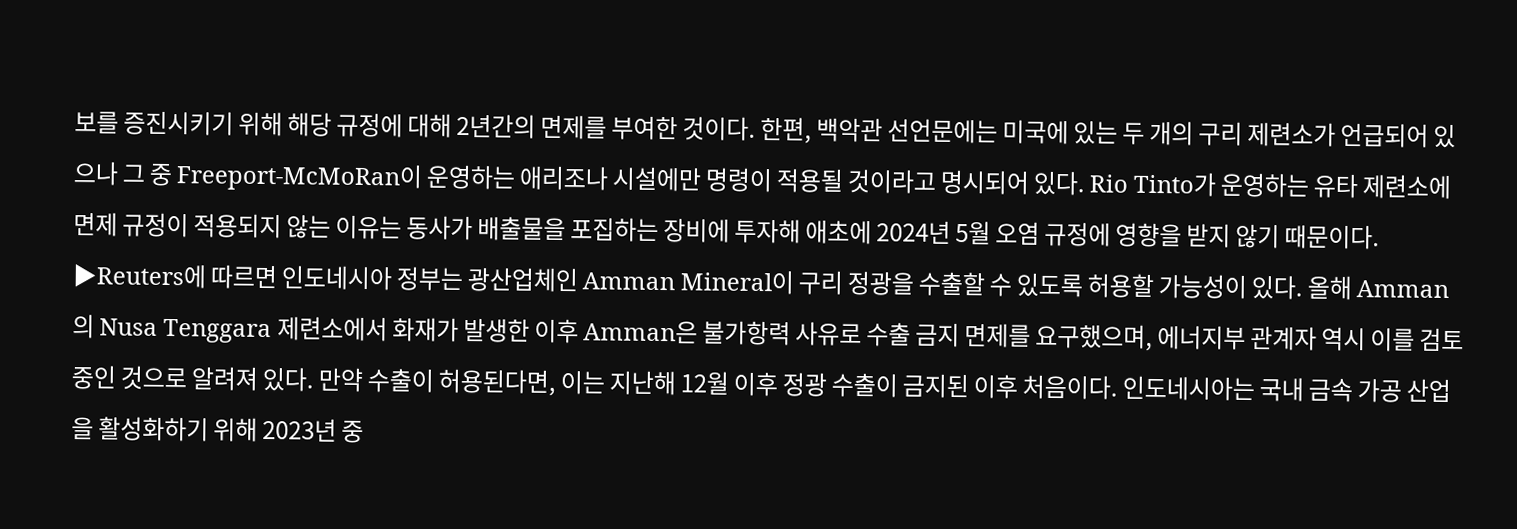보를 증진시키기 위해 해당 규정에 대해 2년간의 면제를 부여한 것이다. 한편, 백악관 선언문에는 미국에 있는 두 개의 구리 제련소가 언급되어 있으나 그 중 Freeport-McMoRan이 운영하는 애리조나 시설에만 명령이 적용될 것이라고 명시되어 있다. Rio Tinto가 운영하는 유타 제련소에 면제 규정이 적용되지 않는 이유는 동사가 배출물을 포집하는 장비에 투자해 애초에 2024년 5월 오염 규정에 영향을 받지 않기 때문이다.
▶Reuters에 따르면 인도네시아 정부는 광산업체인 Amman Mineral이 구리 정광을 수출할 수 있도록 허용할 가능성이 있다. 올해 Amman의 Nusa Tenggara 제련소에서 화재가 발생한 이후 Amman은 불가항력 사유로 수출 금지 면제를 요구했으며, 에너지부 관계자 역시 이를 검토 중인 것으로 알려져 있다. 만약 수출이 허용된다면, 이는 지난해 12월 이후 정광 수출이 금지된 이후 처음이다. 인도네시아는 국내 금속 가공 산업을 활성화하기 위해 2023년 중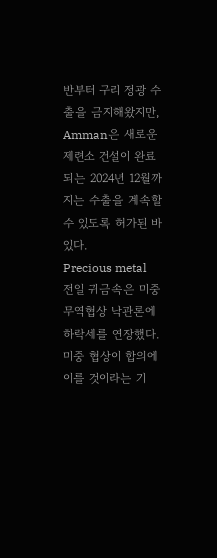반부터 구리 정광 수출을 금지해왔지만, Amman은 새로운 제련소 건설이 완료되는 2024년 12월까지는 수출을 계속할 수 있도록 허가된 바 있다.
Precious metal
전일 귀금속은 미중 무역협상 낙관론에 하락세를 연장했다. 미중 협상이 합의에 이를 것이라는 기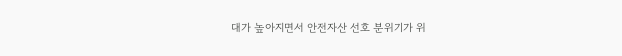대가 높아지면서 안전자산 선호 분위기가 위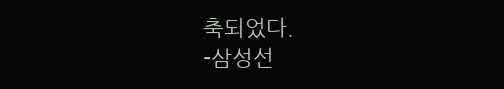축되었다.
-삼성선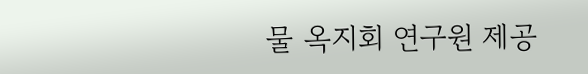물 옥지회 연구원 제공